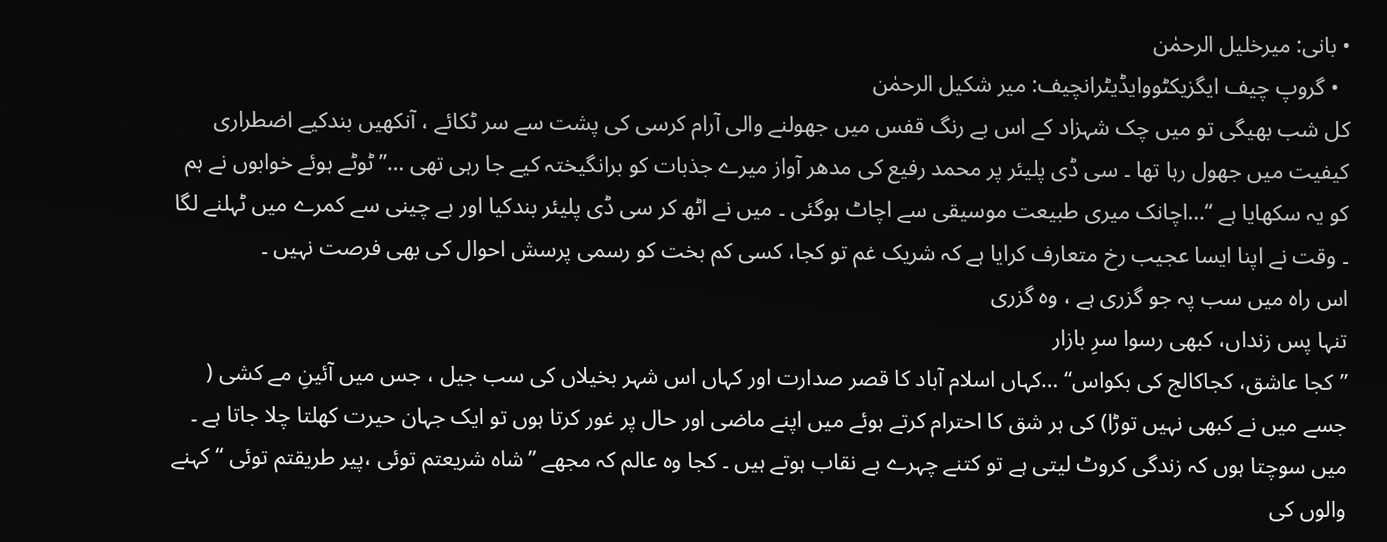• بانی: میرخلیل الرحمٰن
  • گروپ چیف ایگزیکٹووایڈیٹرانچیف: میر شکیل الرحمٰن
کل شب بھیگی تو میں چک شہزاد کے اس بے رنگ قفس میں جھولنے والی آرام کرسی کی پشت سے سر ٹکائے ، آنکھیں بندکیے اضطراری کیفیت میں جھول رہا تھا ۔ سی ڈی پلیئر پر محمد رفیع کی مدھر آواز میرے جذبات کو برانگیختہ کیے جا رہی تھی …”ٹوٹے ہوئے خوابوں نے ہم کو یہ سکھایا ہے “…اچانک میری طبیعت موسیقی سے اچاٹ ہوگئی ۔ میں نے اٹھ کر سی ڈی پلیئر بندکیا اور بے چینی سے کمرے میں ٹہلنے لگا ۔ وقت نے اپنا ایسا عجیب رخ متعارف کرایا ہے کہ شریک غم تو کجا، کسی کم بخت کو رسمی پرسش احوال کی بھی فرصت نہیں ۔
اس راہ میں سب پہ جو گزری ہے ، وہ گزری
تنہا پس زنداں، کبھی رسوا سرِ بازار
”کجا عاشق، کجاکالج کی بکواس“ …کہاں اسلام آباد کا قصر صدارت اور کہاں اس شہر بخیلاں کی سب جیل ، جس میں آئینِ مے کشی ( جسے میں نے کبھی نہیں توڑا) کی ہر شق کا احترام کرتے ہوئے میں اپنے ماضی اور حال پر غور کرتا ہوں تو ایک جہان حیرت کھلتا چلا جاتا ہے ۔ میں سوچتا ہوں کہ زندگی کروٹ لیتی ہے تو کتنے چہرے بے نقاب ہوتے ہیں ۔ کجا وہ عالم کہ مجھے ”شاہ شریعتم توئی ،پیر طریقتم توئی “ کہنے والوں کی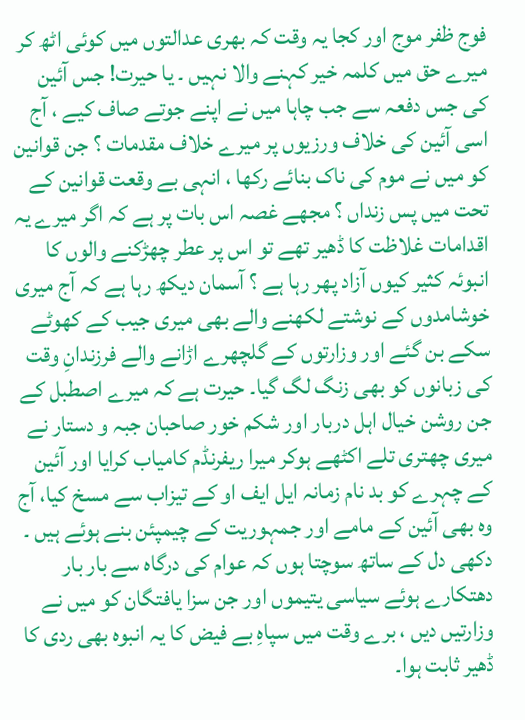فوج ظفر موج اور کجا یہ وقت کہ بھری عدالتوں میں کوئی اٹھ کر میرے حق میں کلمہ خیر کہنے والا نہیں ۔ یا حیرت! جس آئین کی جس دفعہ سے جب چاہا میں نے اپنے جوتے صاف کیے ، آج اسی آئین کی خلاف ورزیوں پر میرے خلاف مقدمات ؟ جن قوانین کو میں نے موم کی ناک بنائے رکھا ، انہی بے وقعت قوانین کے تحت میں پس زنداں ؟ مجھے غصہ اس بات پر ہے کہ اگر میرے یہ اقدامات غلاظت کا ڈھیر تھے تو اس پر عطر چھڑکنے والوں کا انبوئہ کثیر کیوں آزاد پھر رہا ہے ؟ آسمان دیکھ رہا ہے کہ آج میری خوشامدوں کے نوشتے لکھنے والے بھی میری جیب کے کھوٹے سکے بن گئے اور وزارتوں کے گلچھرے اڑانے والے فرزندانِ وقت کی زبانوں کو بھی زنگ لگ گیا۔ حیرت ہے کہ میرے اصطبل کے جن روشن خیال اہل دربار اور شکم خور صاحبان جبہ و دستار نے میری چھتری تلے اکٹھے ہوکر میرا ریفرنڈم کامیاب کرایا اور آئین کے چہرے کو بد نام زمانہ ایل ایف او کے تیزاب سے مسخ کیا، آج وہ بھی آئین کے مامے اور جمہوریت کے چیمپئن بنے ہوئے ہیں ۔ دکھی دل کے ساتھ سوچتا ہوں کہ عوام کی درگاہ سے بار بار دھتکارے ہوئے سیاسی یتیموں اور جن سزا یافتگان کو میں نے وزارتیں دیں ، برے وقت میں سپاہِ بے فیض کا یہ انبوہ بھی ردی کا ڈھیر ثابت ہوا۔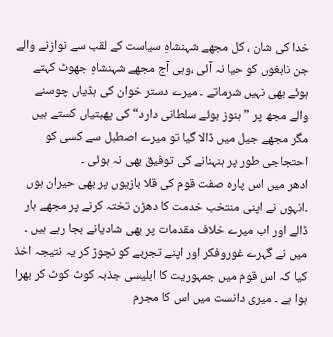خدا کی شان ، کل مجھے شہنشاہِ سیاست کے لقب سے نوازنے والے جن نابغوں کو حیا نہ آئی ،وہی آج مجھے شہنشاہِ جھوٹ کہتے ہوئے بھی نہیں شرماتے ۔ میرے دستر خوان کی ہڈیاں چوسنے والے مجھ پر ”ہنوز بوئے سلطانی دارد“ کی پھبتیاں کستے ہیں مگر مجھے جیل میں ڈالا گیا تو میرے اصطبل سے کسی کو احتجاجی طور پر ہنہنانے کی توفیق بھی نہ ہوئی ۔
ادھر میں اس پارہ صفت قوم کی قلا بازیوں پر بھی حیران ہوں ۔انہوں نے اپنی منتخب خدمت کا دھڑن تختہ کرنے پر مجھے ہار ڈالے اور اب میرے خلاف مقدمات پر بھی شادیانے بجا رہے ہیں ۔ میں نے گہرے غوروفکر اور اپنے تجربے کو نچوڑ کر یہ نتیجہ اخذ کیا کہ اس قوم میں جمہوریت کا ابلیسی جذبہ کوٹ کوٹ کر بھرا ہوا ہے ۔ میری دانست میں اس کا مجرم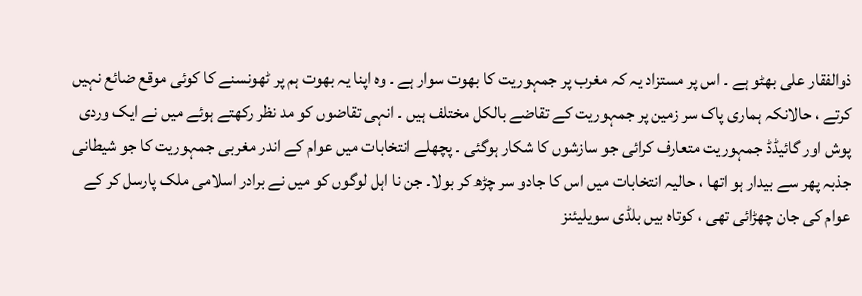ذوالفقار علی بھٹو ہے ۔ اس پر مستزاد یہ کہ مغرب پر جمہوریت کا بھوت سوار ہے ۔ وہ اپنا یہ بھوت ہم پر ٹھونسنے کا کوئی موقع ضائع نہیں کرتے ، حالانکہ ہماری پاک سر زمین پر جمہوریت کے تقاضے بالکل مختلف ہیں ۔ انہی تقاضوں کو مد نظر رکھتے ہوئے میں نے ایک وردی پوش اور گائیڈڈ جمہوریت متعارف کرائی جو سازشوں کا شکار ہوگئی ۔ پچھلے انتخابات میں عوام کے اندر مغربی جمہوریت کا جو شیطانی جذبہ پھر سے بیدار ہو اتھا ، حالیہ انتخابات میں اس کا جادو سر چڑھ کر بولا۔ جن نا اہل لوگوں کو میں نے برادر اسلامی ملک پارسل کر کے عوام کی جان چھڑائی تھی ، کوتاہ بیں بلڈی سویلیئنز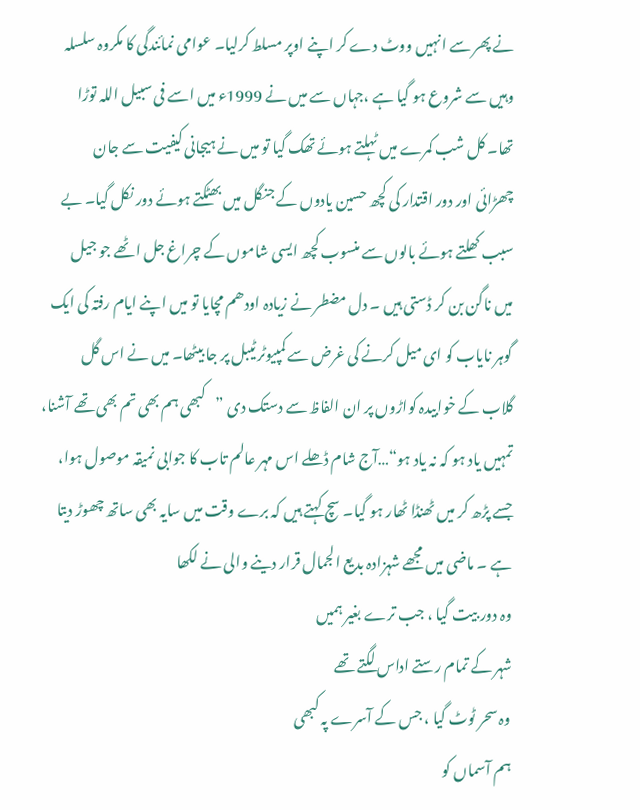نے پھر سے انہیں ووٹ دے کر اپنے اوپر مسلط کرلیا۔ عوامی نمائندگی کا مکروہ سلسلہ وہیں سے شروع ہو گیا ہے ،جہاں سے میں نے 1999ء میں اسے فی سبیل اللہ توڑا تھا۔ کل شب کمرے میں ٹہلتے ہوئے تھک گیا تو میں نے ہیجانی کیفیت سے جان چھڑائی اور دور اقتدار کی کچھ حسین یادوں کے جنگل میں بھٹکتے ہوئے دور نکل گیا۔ بے سبب کھلتے ہوئے بالوں سے منسوب کچھ ایسی شاموں کے چراغ جل اٹھے جو جیل میں ناگن بن کر ڈستی ہیں ۔ دل مضطر نے زیادہ اودھم مچایا تو میں اپنے ایام رفتہ کی ایک گوہر نایاب کو ای میل کرنے کی غرض سے کمپیوٹر ٹیبل پر جا بیٹھا۔ میں نے اس گل گلاب کے خوابیدہ کواڑوں پر ان الفاظ سے دستک دی ”کبھی ہم بھی تم بھی تھے آشنا، تمہیں یاد ہو کہ نہ یاد ہو“…آج شام ڈھلے اس مہر عالم تاب کا جوابی نمیقہ موصول ہوا، جسے پڑھ کر میں ٹھنڈا ٹھار ہو گیا۔ سچ کہتے ہیں کہ برے وقت میں سایہ بھی ساتھ چھوڑ دیتا ہے ۔ ماضی میں مجھے شہزادہ بدیع الجمال قرار دینے والی نے لکھا
وہ دور بیت گیا ، جب ترے بغیر ہمیں
شہر کے تمام رستے اداس لگتے تھے
وہ سحر ٹوٹ گیا ، جس کے آسرے پہ کبھی
ہم آسماں کو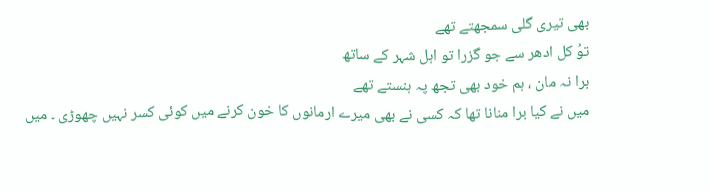بھی تیری گلی سمجھتے تھے
توُ کل ادھر سے جو گزرا تو اہل شہر کے ساتھ
برا نہ مان ، ہم خود بھی تجھ پہ ہنستے تھے
میں نے کیا برا منانا تھا کہ کسی نے بھی میرے ارمانوں کا خون کرنے میں کوئی کسر نہیں چھوڑی ۔ میں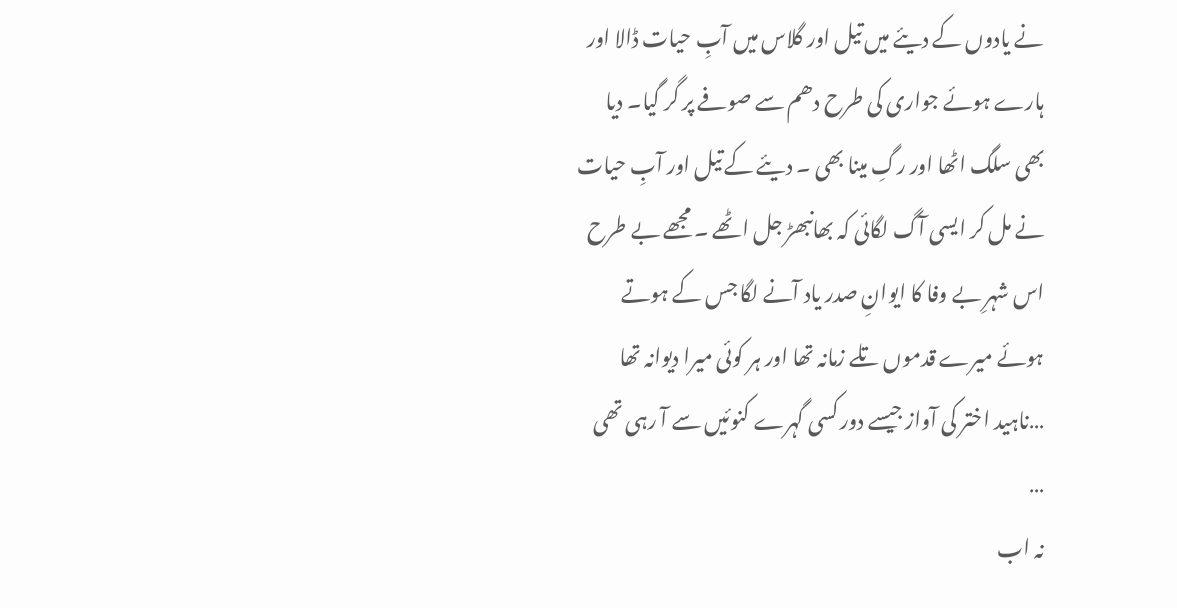نے یادوں کے دیئے میں تیل اور گلاس میں آبِ حیات ڈالا اور ہارے ہوئے جواری کی طرح دھم سے صوفے پر گر گیا۔ دیا بھی سلگ اٹھا اور رگِ مینا بھی ۔ دیئے کے تیل اور آبِ حیات نے مل کر ایسی آگ لگائی کہ بھانبھڑ جل اٹھے ۔ مجھے بے طرح اس شہرِ بے وفا کا ایوانِ صدر یاد آنے لگا جس کے ہوتے ہوئے میرے قدموں تلے زمانہ تھا اور ہر کوئی میرا دیوانہ تھا …ناہید اختر کی آواز جیسے دور کسی گہرے کنوئیں سے آ رہی تھی …
نہ اب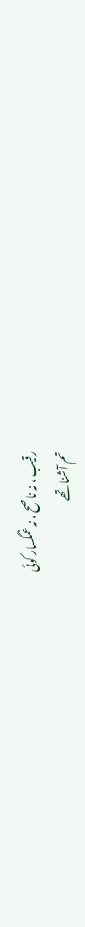رقیب ، نہ ناصح ، نہ غمگسار کوئی
تم آشنا تھے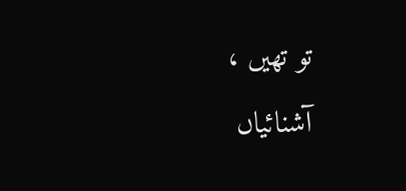تو تھیں ، آشنائیاں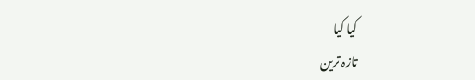کیا کیا
تازہ ترین